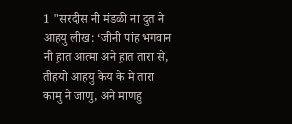1 "सरदीस नी मंडळी ना दुत ने आहयु लीख: ‘जीनी पांह भगवान नी ह़ात आत्मा अने ह़ात तारा से, तीहयो आहयु केय के मे तारा कामु ने जाणु, अने माणहु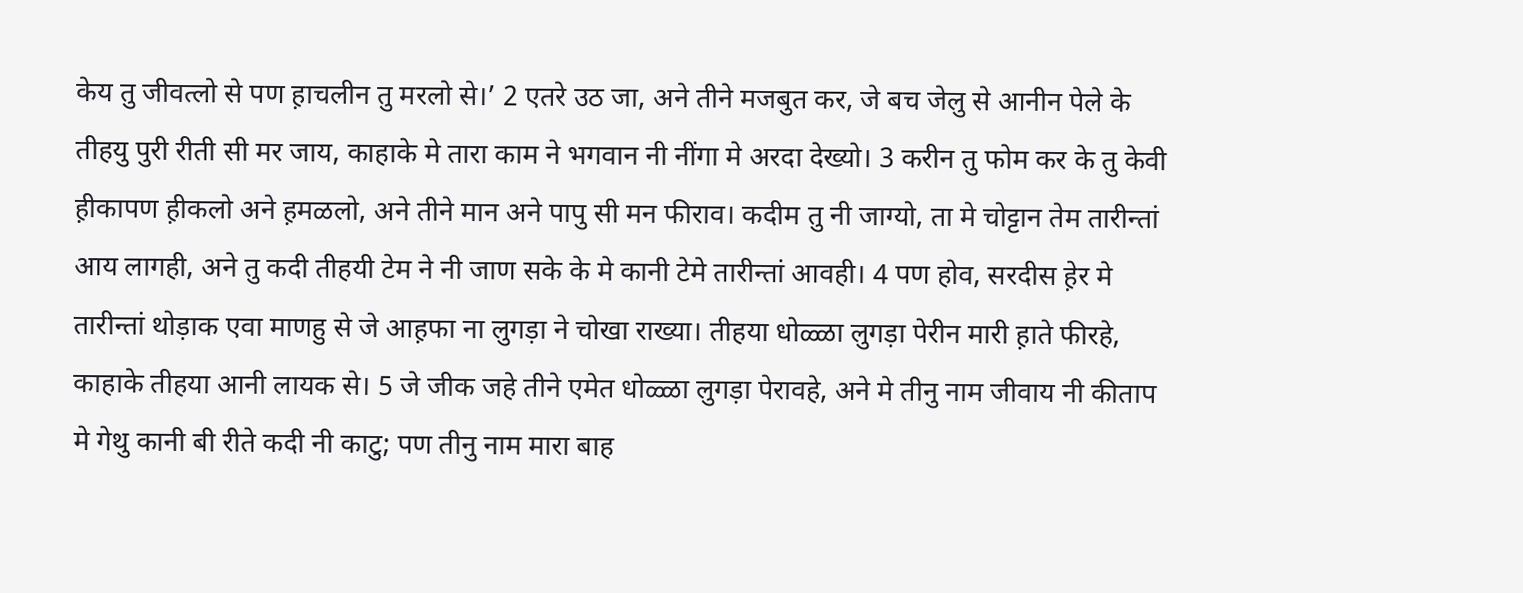केय तु जीवत्लो से पण ह़ाचलीन तु मरलो से।’ 2 एतरे उठ जा, अने तीने मजबुत कर, जे बच जेलु से आनीन पेले के तीहयु पुरी रीती सी मर जाय, काहाके मे तारा काम ने भगवान नी नींगा मे अरदा देख्यो। 3 करीन तु फोम कर के तु केवी ह़ीकापण ह़ीकलो अने ह़मळलो, अने तीने मान अने पापु सी मन फीराव। कदीम तु नी जाग्यो, ता मे चोट्टान तेम तारीन्तां आय लागही, अने तु कदी तीहयी टेम ने नी जाण सके के मे कानी टेमे तारीन्तां आवही। 4 पण होव, सरदीस ह़ेर मे तारीन्तां थोड़ाक एवा माणहु से जे आह़फा ना लुगड़ा ने चोखा राख्या। तीहया धोळ्ळा लुगड़ा पेरीन मारी ह़ाते फीरहे, काहाके तीहया आनी लायक से। 5 जे जीक जहे तीने एमेत धोळ्ळा लुगड़ा पेरावहे, अने मे तीनु नाम जीवाय नी कीताप मे गेथु कानी बी रीते कदी नी काटु; पण तीनु नाम मारा बाह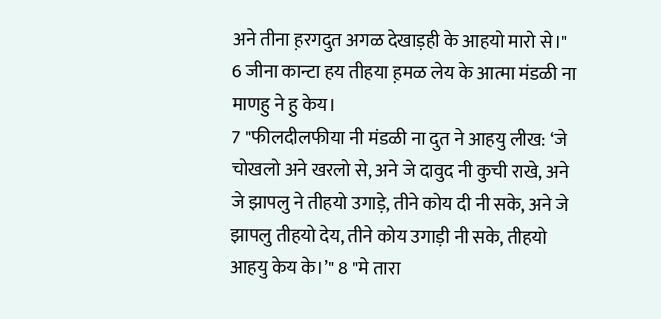अने तीना ह़रगदुत अगळ देखाड़ही के आहयो मारो से।"
6 जीना कान्टा हय तीहया ह़मळ लेय के आत्मा मंडळी ना माणहु ने ह़ु केय।
7 "फीलदीलफीया नी मंडळी ना दुत ने आहयु लीख: ‘जे चोखलो अने खरलो से, अने जे दावुद नी कुची राखे, अने जे झापलु ने तीहयो उगाड़े, तीने कोय दी नी सके, अने जे झापलु तीहयो देय, तीने कोय उगाड़ी नी सके, तीहयो आहयु केय के।’" 8 "मे तारा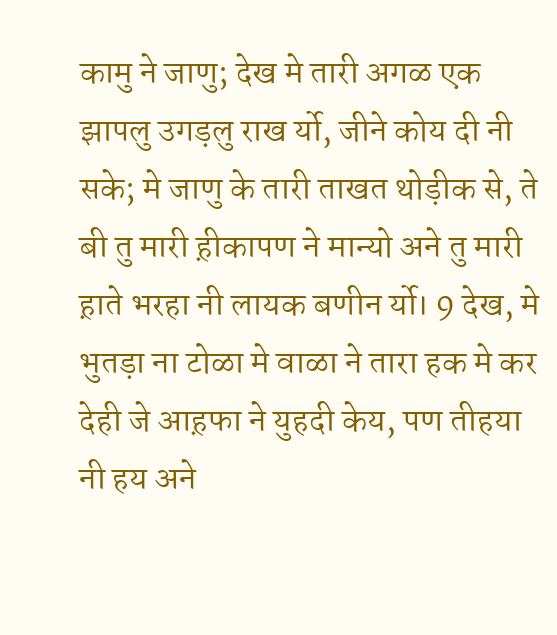कामु ने जाणु; देख मे तारी अगळ एक झापलु उगड़लु राख र्यो, जीने कोय दी नी सके; मे जाणु के तारी ताखत थोड़ीक से, ते बी तु मारी ह़ीकापण ने मान्यो अने तु मारी ह़ाते भरहा नी लायक बणीन र्यो। 9 देख, मे भुतड़ा ना टोळा मे वाळा ने तारा हक मे कर देही जे आह़फा ने युहदी केय, पण तीहया नी हय अने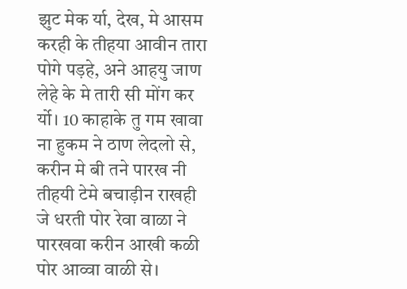झुट मेक र्या, देख, मे आसम करही के तीहया आवीन तारा पोगे पड़हे, अने आहयु जाण लेहे के मे तारी सी मोंग कर र्यो। 10 काहाके तु गम खावा ना हुकम ने ठाण लेदलो से, करीन मे बी तने पारख नी तीहयी टेमे बचाड़ीन राखही जे धरती पोर रेवा वाळा ने पारखवा करीन आखी कळी पोर आव्वा वाळी से।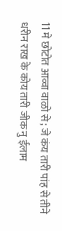11 मे छोटोत आव्वा वाळो से; जे कंय तारी पांह से तीने धरीन राख के कोय तारी जीक नु ईलाम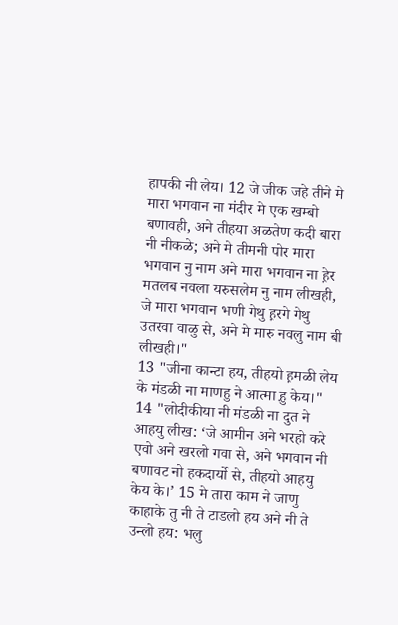हापकी नी लेय। 12 जे जीक जहे तीने मे मारा भगवान ना मंदीर मे एक खम्बो बणावही, अने तीहया अळतेण कदी बारा नी नीकळे; अने मे तीमनी पोर मारा भगवान नु नाम अने मारा भगवान ना ह़ेर मतलब नवला यरुसलेम नु नाम लीखही, जे मारा भगवान भणी गेथु ह़रगे गेथु उतरवा वाळु से, अने मे मारु नवलु नाम बी लीखही।"
13 "जीना कान्टा हय, तीहयो ह़मळी लेय के मंडळी ना माणहु ने आत्मा ह़ु केय।"
14 "लोदीकीया नी मंडळी ना दुत ने आहयु लीख: ‘जे आमीन अने भरहो करे एवो अने खरलो गवा से, अने भगवान नी बणावट नो हकदार्यो से, तीहयो आहयु केय के।’ 15 मे तारा काम ने जाणु काहाके तु नी ते टाडलो हय अने नी ते उन्लो हय: भलु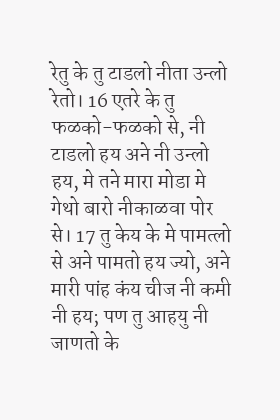रेतु के तु टाडलो नीता उन्लो रेतो। 16 एतरे के तु फळको-फळको से, नी टाडलो हय अने नी उन्लो हय, मे तने मारा मोडा मे गेथो बारो नीकाळवा पोर से। 17 तु केय के मे पामत्लो से अने पामतो हय ज्यो, अने मारी पांह कंय चीज नी कमी नी हय; पण तु आहयु नी जाणतो के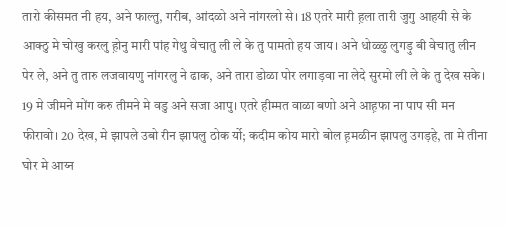तारो कीसमत नी हय, अने फाल्तु, गरीब, आंदळो अने नांगरलो से। 18 एतरे मारी ह़ला तारी जुगु आहयी से के आक्ठु मे चोखु करलु ह़ोनु मारी पांह गेथु वेचातु ली ले के तु पामतो हय जाय। अने धोळ्ळु लुगड़ु बी वेचातु लीन पेर ले, अने तु तारु लजवायणु नांगरलु ने ढाक, अने तारा डोळा पोर लगाड़वा ना लेदे सुरमो ली ले के तु देख सके। 19 मे जीमने मोंग करु तीमने मे वडु अने सजा आपु। एतरे हीम्मत वाळा बणो अने आह़फा ना पाप सी मन फीरावो। 20 देख, मे झापले उबो रीन झापलु ठोक र्यो; कदीम कोय मारो बोल ह़मळीन झापलु उगड़हे, ता मे तीना घोर मे आय्न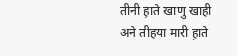तीनी ह़ाते खाणु खाही अने तीहया मारी ह़ाते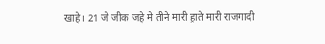खाहे। 21 जे जीक जहे मे तीने मारी ह़ाते मारी राजगादी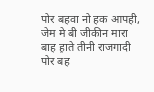पोर बहवा नो हक आपही, जेम मे बी जीकीन मारा बाह ह़ाते तीनी राजगादी पोर बह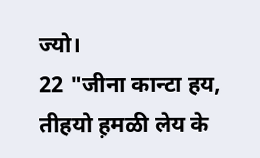ज्यो।
22 "जीना कान्टा हय, तीहयो ह़मळी लेय के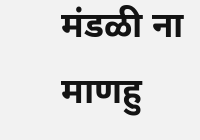मंडळी ना माणहु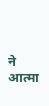ने आत्मा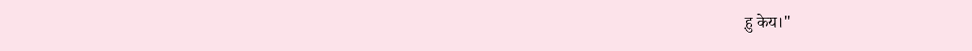ह़ु केय।"